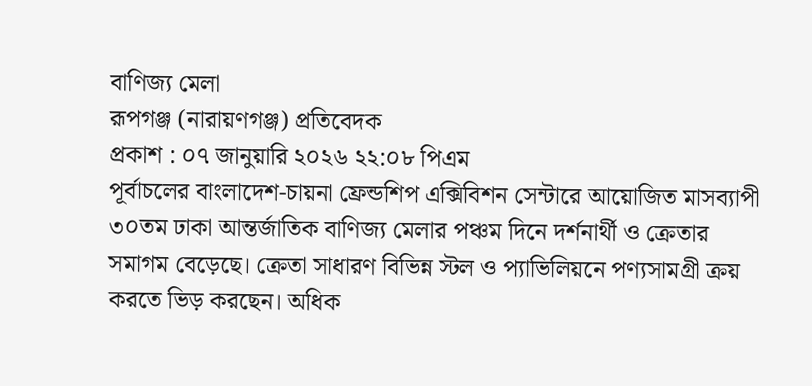বাণিজ্য মেলা
রূপগঞ্জ (নারায়ণগঞ্জ) প্রতিবেদক
প্রকাশ : ০৭ জানুয়ারি ২০২৬ ২২:০৮ পিএম
পূর্বাচলের বাংলাদেশ-চায়না ফ্রেন্ডশিপ এক্সিবিশন সেন্টারে আয়োজিত মাসব্যাপী ৩০তম ঢাকা আন্তর্জাতিক বাণিজ্য মেলার পঞ্চম দিনে দর্শনার্থী ও ক্রেতার সমাগম বেড়েছে। ক্রেতা সাধারণ বিভিন্ন স্টল ও প্যাভিলিয়নে পণ্যসামগ্রী ক্রয় করতে ভিড় করছেন। অধিক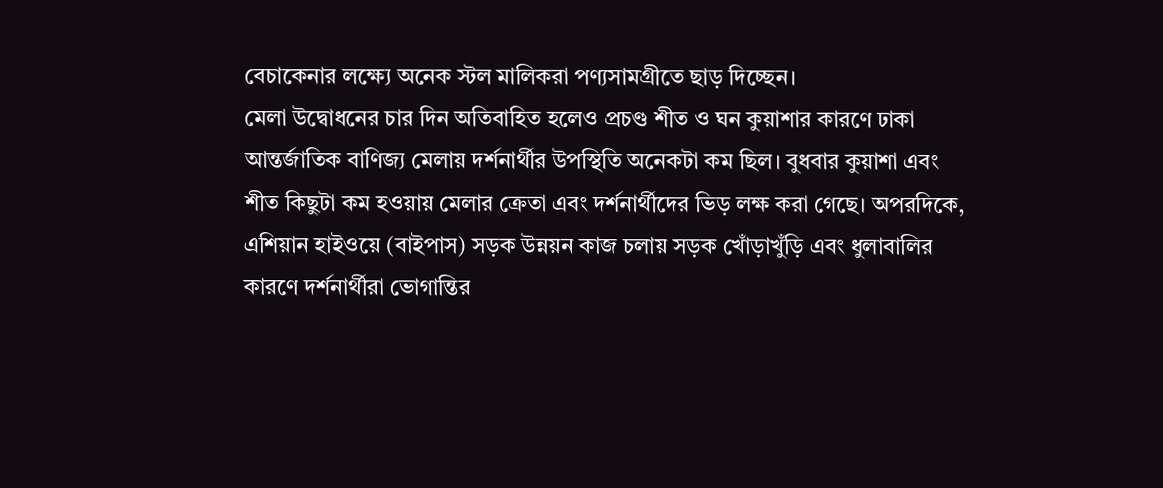বেচাকেনার লক্ষ্যে অনেক স্টল মালিকরা পণ্যসামগ্রীতে ছাড় দিচ্ছেন।
মেলা উদ্বোধনের চার দিন অতিবাহিত হলেও প্রচণ্ড শীত ও ঘন কুয়াশার কারণে ঢাকা আন্তর্জাতিক বাণিজ্য মেলায় দর্শনার্থীর উপস্থিতি অনেকটা কম ছিল। বুধবার কুয়াশা এবং শীত কিছুটা কম হওয়ায় মেলার ক্রেতা এবং দর্শনার্থীদের ভিড় লক্ষ করা গেছে। অপরদিকে, এশিয়ান হাইওয়ে (বাইপাস) সড়ক উন্নয়ন কাজ চলায় সড়ক খোঁড়াখুঁড়ি এবং ধুলাবালির কারণে দর্শনার্থীরা ভোগান্তির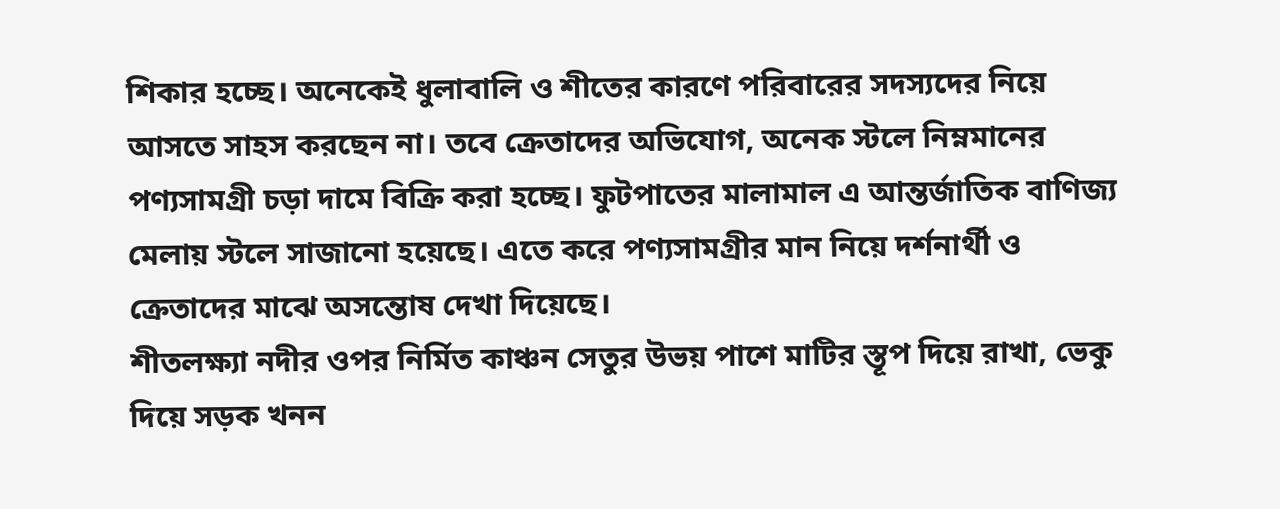শিকার হচ্ছে। অনেকেই ধুলাবালি ও শীতের কারণে পরিবারের সদস্যদের নিয়ে আসতে সাহস করছেন না। তবে ক্রেতাদের অভিযোগ, অনেক স্টলে নিম্নমানের পণ্যসামগ্রী চড়া দামে বিক্রি করা হচ্ছে। ফুটপাতের মালামাল এ আন্তর্জাতিক বাণিজ্য মেলায় স্টলে সাজানো হয়েছে। এতে করে পণ্যসামগ্রীর মান নিয়ে দর্শনার্থী ও ক্রেতাদের মাঝে অসন্তোষ দেখা দিয়েছে।
শীতলক্ষ্যা নদীর ওপর নির্মিত কাঞ্চন সেতুর উভয় পাশে মাটির স্তূপ দিয়ে রাখা, ভেকু দিয়ে সড়ক খনন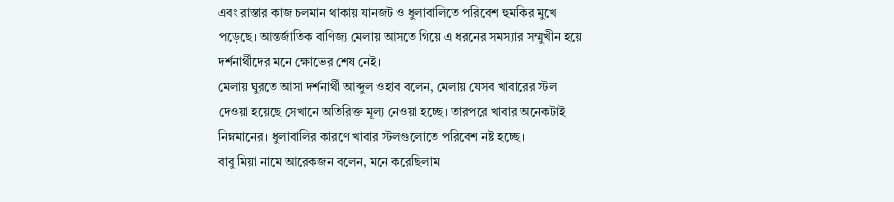এবং রাস্তার কাজ চলমান থাকায় যানজট ও ধুলাবালিতে পরিবেশ হুমকির মুখে পড়েছে। আন্তর্জাতিক বাণিজ্য মেলায় আসতে গিয়ে এ ধরনের সমস্যার সম্মুখীন হয়ে দর্শনার্থীদের মনে ক্ষোভের শেষ নেই।
মেলায় ঘুরতে আসা দর্শনার্থী আব্দুল ওহাব বলেন, মেলায় যেসব খাবারের স্টল দেওয়া হয়েছে সেখানে অতিরিক্ত মূল্য নেওয়া হচ্ছে। তারপরে খাবার অনেকটাই নিম্নমানের। ধুলাবালির কারণে খাবার স্টলগুলোতে পরিবেশ নষ্ট হচ্ছে।
বাবু মিয়া নামে আরেকজন বলেন, মনে করেছিলাম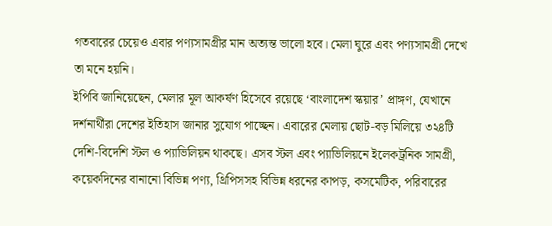গতবারের চেয়েও এবার পণ্যসামগ্রীর মান অত্যন্ত ভালো হবে। মেলা ঘুরে এবং পণ্যসামগ্রী দেখে তা মনে হয়নি।
ইপিবি জানিয়েছেন, মেলার মূল আকর্ষণ হিসেবে রয়েছে ‘বাংলাদেশ স্কয়ার’ প্রাঙ্গণ, যেখানে দর্শনার্থীরা দেশের ইতিহাস জানার সুযোগ পাচ্ছেন। এবারের মেলায় ছোট-বড় মিলিয়ে ৩২৪টি দেশি-বিদেশি স্টল ও প্যাভিলিয়ন থাকছে। এসব স্টল এবং প্যাভিলিয়নে ইলেকট্রনিক সামগ্রী, কয়েকদিনের বানানো বিভিন্ন পণ্য, থ্রিপিসসহ বিভিন্ন ধরনের কাপড়, কসমেটিক, পরিবারের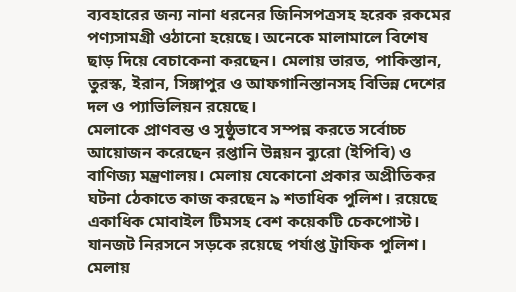ব্যবহারের জন্য নানা ধরনের জিনিসপত্রসহ হরেক রকমের পণ্যসামগ্রী ওঠানো হয়েছে। অনেকে মালামালে বিশেষ ছাড় দিয়ে বেচাকেনা করছেন। মেলায় ভারত, পাকিস্তান, তুরস্ক, ইরান, সিঙ্গাপুর ও আফগানিস্তানসহ বিভিন্ন দেশের দল ও প্যাভিলিয়ন রয়েছে।
মেলাকে প্রাণবন্ত ও সুষ্ঠুভাবে সম্পন্ন করতে সর্বোচ্চ আয়োজন করেছেন রপ্তানি উন্নয়ন ব্যুরো (ইপিবি) ও বাণিজ্য মন্ত্রণালয়। মেলায় যেকোনো প্রকার অপ্রীতিকর ঘটনা ঠেকাতে কাজ করছেন ৯ শতাধিক পুলিশ। রয়েছে একাধিক মোবাইল টিমসহ বেশ কয়েকটি চেকপোস্ট। যানজট নিরসনে সড়কে রয়েছে পর্যাপ্ত ট্রাফিক পুলিশ।
মেলায়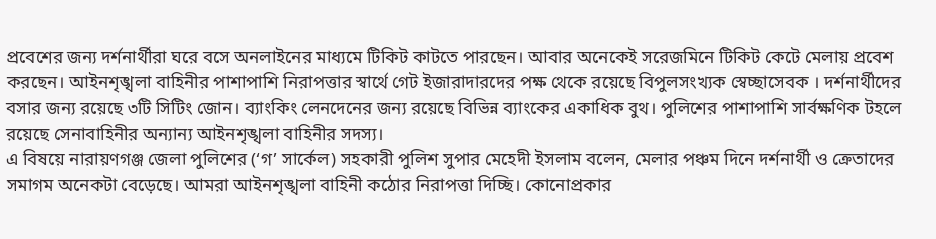প্রবেশের জন্য দর্শনার্থীরা ঘরে বসে অনলাইনের মাধ্যমে টিকিট কাটতে পারছেন। আবার অনেকেই সরেজমিনে টিকিট কেটে মেলায় প্রবেশ করছেন। আইনশৃঙ্খলা বাহিনীর পাশাপাশি নিরাপত্তার স্বার্থে গেট ইজারাদারদের পক্ষ থেকে রয়েছে বিপুলসংখ্যক স্বেচ্ছাসেবক । দর্শনার্থীদের বসার জন্য রয়েছে ৩টি সিটিং জোন। ব্যাংকিং লেনদেনের জন্য রয়েছে বিভিন্ন ব্যাংকের একাধিক বুথ। পুলিশের পাশাপাশি সার্বক্ষণিক টহলে রয়েছে সেনাবাহিনীর অন্যান্য আইনশৃঙ্খলা বাহিনীর সদস্য।
এ বিষয়ে নারায়ণগঞ্জ জেলা পুলিশের (‘গ’ সার্কেল) সহকারী পুলিশ সুপার মেহেদী ইসলাম বলেন, মেলার পঞ্চম দিনে দর্শনার্থী ও ক্রেতাদের সমাগম অনেকটা বেড়েছে। আমরা আইনশৃঙ্খলা বাহিনী কঠোর নিরাপত্তা দিচ্ছি। কোনোপ্রকার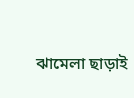ঝামেলা ছাড়াই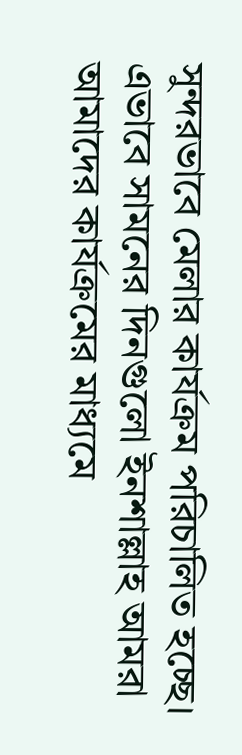সুন্দরভাবে মেলার কার্যক্রম পরিচালিত হচ্ছে। এভাবে সামনের দিনগুলো ইনশাল্লাহ আমরা আমাদের কার্যক্রমের মাধ্যমে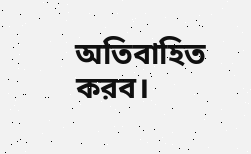অতিবাহিত করব।